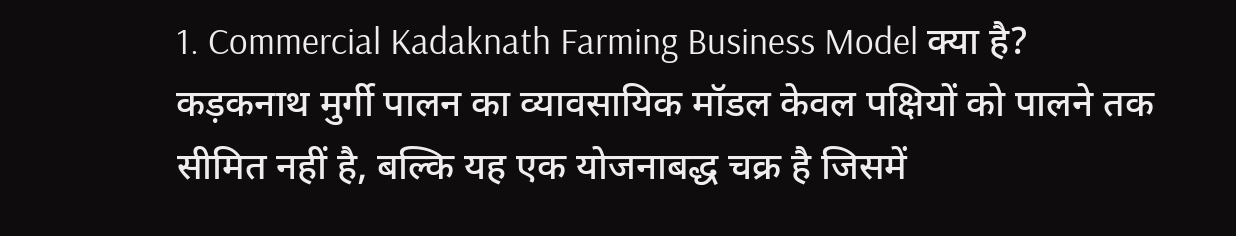1. Commercial Kadaknath Farming Business Model क्या है?
कड़कनाथ मुर्गी पालन का व्यावसायिक मॉडल केवल पक्षियों को पालने तक सीमित नहीं है, बल्कि यह एक योजनाबद्ध चक्र है जिसमें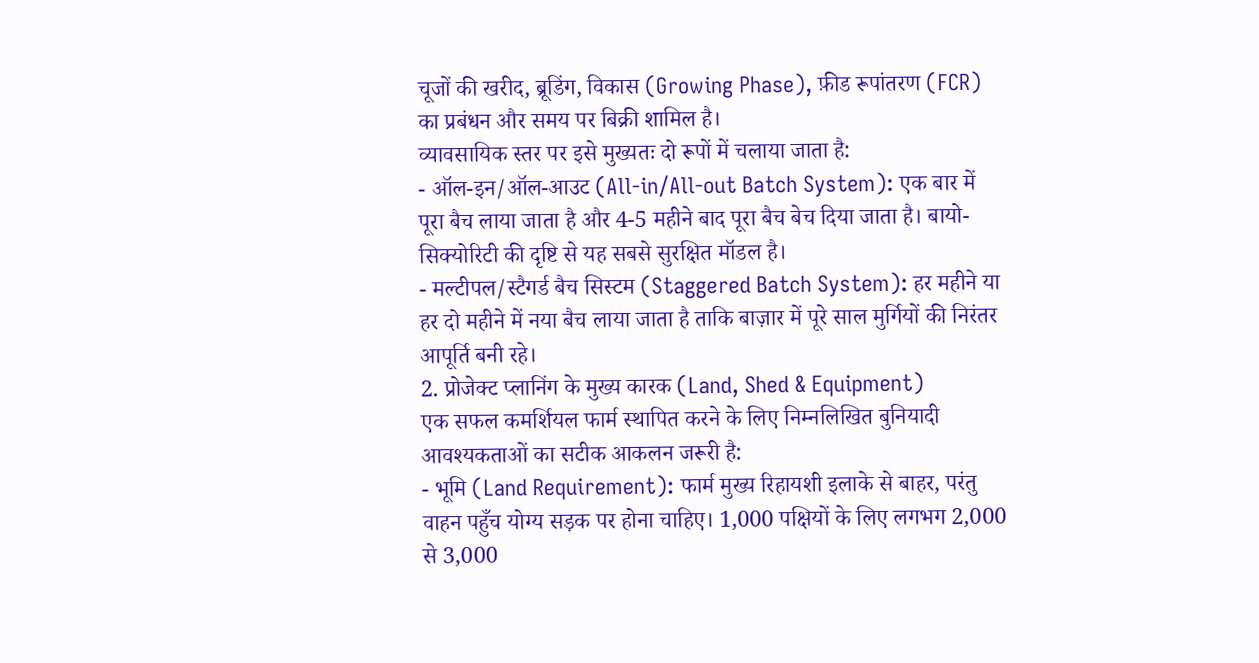चूजों की खरीद, ब्रूडिंग, विकास (Growing Phase), फ़ीड रूपांतरण (FCR) का प्रबंधन और समय पर बिक्री शामिल है।
व्यावसायिक स्तर पर इसे मुख्यतः दो रूपों में चलाया जाता है:
- ऑल-इन/ऑल-आउट (All-in/All-out Batch System): एक बार में पूरा बैच लाया जाता है और 4-5 महीने बाद पूरा बैच बेच दिया जाता है। बायो-सिक्योरिटी की दृष्टि से यह सबसे सुरक्षित मॉडल है।
- मल्टीपल/स्टैगर्ड बैच सिस्टम (Staggered Batch System): हर महीने या हर दो महीने में नया बैच लाया जाता है ताकि बाज़ार में पूरे साल मुर्गियों की निरंतर आपूर्ति बनी रहे।
2. प्रोजेक्ट प्लानिंग के मुख्य कारक (Land, Shed & Equipment)
एक सफल कमर्शियल फार्म स्थापित करने के लिए निम्नलिखित बुनियादी आवश्यकताओं का सटीक आकलन जरूरी है:
- भूमि (Land Requirement): फार्म मुख्य रिहायशी इलाके से बाहर, परंतु वाहन पहुँच योग्य सड़क पर होना चाहिए। 1,000 पक्षियों के लिए लगभग 2,000 से 3,000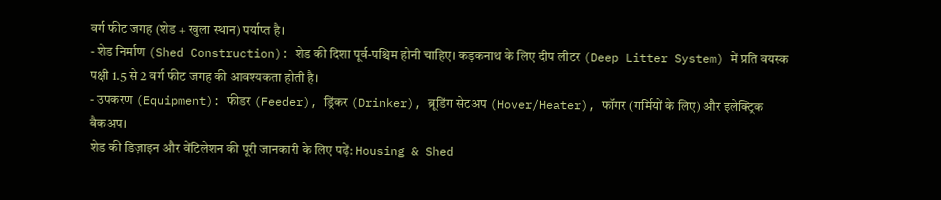वर्ग फीट जगह (शेड + खुला स्थान) पर्याप्त है।
- शेड निर्माण (Shed Construction): शेड की दिशा पूर्व-पश्चिम होनी चाहिए। कड़कनाथ के लिए दीप लीटर (Deep Litter System) में प्रति वयस्क पक्षी 1.5 से 2 वर्ग फीट जगह की आवश्यकता होती है।
- उपकरण (Equipment): फीडर (Feeder), ड्रिंकर (Drinker), ब्रूडिंग सेटअप (Hover/Heater), फॉगर (गर्मियों के लिए) और इलेक्ट्रिक बैकअप।
शेड की डिज़ाइन और वेंटिलेशन की पूरी जानकारी के लिए पढ़ें: Housing & Shed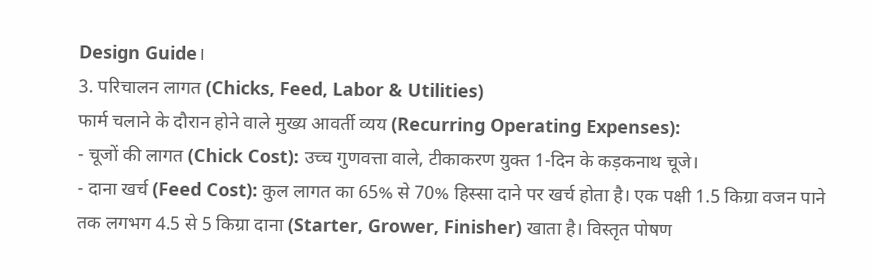Design Guide।
3. परिचालन लागत (Chicks, Feed, Labor & Utilities)
फार्म चलाने के दौरान होने वाले मुख्य आवर्ती व्यय (Recurring Operating Expenses):
- चूजों की लागत (Chick Cost): उच्च गुणवत्ता वाले, टीकाकरण युक्त 1-दिन के कड़कनाथ चूजे।
- दाना खर्च (Feed Cost): कुल लागत का 65% से 70% हिस्सा दाने पर खर्च होता है। एक पक्षी 1.5 किग्रा वजन पाने तक लगभग 4.5 से 5 किग्रा दाना (Starter, Grower, Finisher) खाता है। विस्तृत पोषण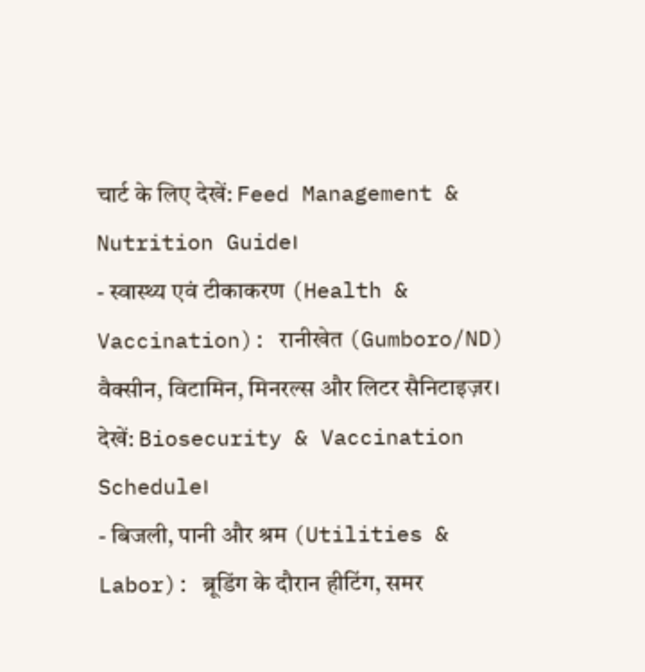चार्ट के लिए देखें: Feed Management & Nutrition Guide।
- स्वास्थ्य एवं टीकाकरण (Health & Vaccination): रानीखेत (Gumboro/ND) वैक्सीन, विटामिन, मिनरल्स और लिटर सैनिटाइज़र। देखें: Biosecurity & Vaccination Schedule।
- बिजली, पानी और श्रम (Utilities & Labor): ब्रूडिंग के दौरान हीटिंग, समर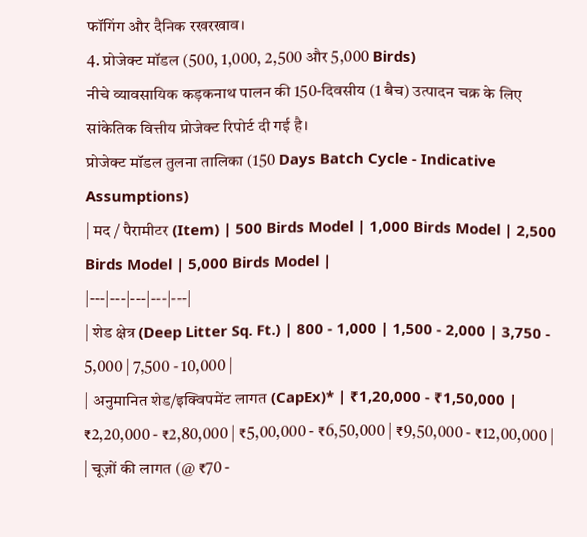फॉगिंग और दैनिक रखरखाव।
4. प्रोजेक्ट मॉडल (500, 1,000, 2,500 और 5,000 Birds)
नीचे व्यावसायिक कड़कनाथ पालन की 150-दिवसीय (1 बैच) उत्पादन चक्र के लिए सांकेतिक वित्तीय प्रोजेक्ट रिपोर्ट दी गई है।
प्रोजेक्ट मॉडल तुलना तालिका (150 Days Batch Cycle - Indicative Assumptions)
| मद / पैरामीटर (Item) | 500 Birds Model | 1,000 Birds Model | 2,500 Birds Model | 5,000 Birds Model |
|---|---|---|---|---|
| शेड क्षेत्र (Deep Litter Sq. Ft.) | 800 - 1,000 | 1,500 - 2,000 | 3,750 - 5,000 | 7,500 - 10,000 |
| अनुमानित शेड/इक्विपमेंट लागत (CapEx)* | ₹1,20,000 - ₹1,50,000 | ₹2,20,000 - ₹2,80,000 | ₹5,00,000 - ₹6,50,000 | ₹9,50,000 - ₹12,00,000 |
| चूज़ों की लागत (@ ₹70 -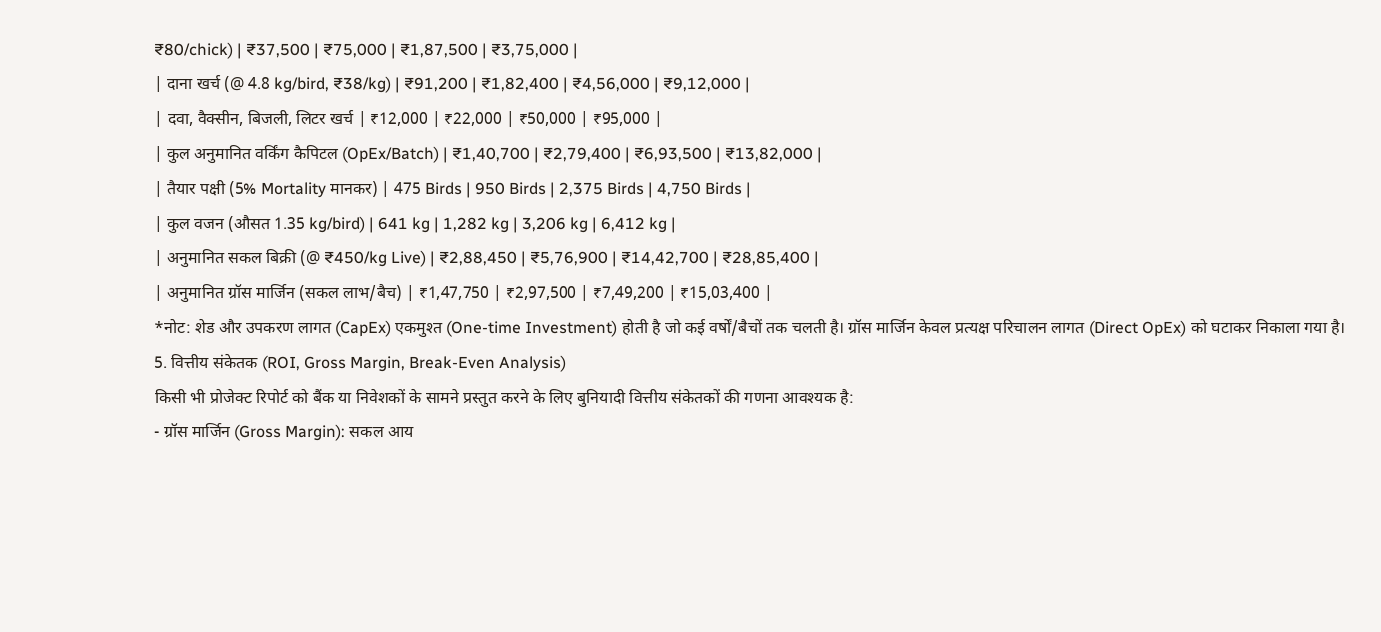₹80/chick) | ₹37,500 | ₹75,000 | ₹1,87,500 | ₹3,75,000 |
| दाना खर्च (@ 4.8 kg/bird, ₹38/kg) | ₹91,200 | ₹1,82,400 | ₹4,56,000 | ₹9,12,000 |
| दवा, वैक्सीन, बिजली, लिटर खर्च | ₹12,000 | ₹22,000 | ₹50,000 | ₹95,000 |
| कुल अनुमानित वर्किंग कैपिटल (OpEx/Batch) | ₹1,40,700 | ₹2,79,400 | ₹6,93,500 | ₹13,82,000 |
| तैयार पक्षी (5% Mortality मानकर) | 475 Birds | 950 Birds | 2,375 Birds | 4,750 Birds |
| कुल वजन (औसत 1.35 kg/bird) | 641 kg | 1,282 kg | 3,206 kg | 6,412 kg |
| अनुमानित सकल बिक्री (@ ₹450/kg Live) | ₹2,88,450 | ₹5,76,900 | ₹14,42,700 | ₹28,85,400 |
| अनुमानित ग्रॉस मार्जिन (सकल लाभ/बैच) | ₹1,47,750 | ₹2,97,500 | ₹7,49,200 | ₹15,03,400 |
*नोट: शेड और उपकरण लागत (CapEx) एकमुश्त (One-time Investment) होती है जो कई वर्षों/बैचों तक चलती है। ग्रॉस मार्जिन केवल प्रत्यक्ष परिचालन लागत (Direct OpEx) को घटाकर निकाला गया है।
5. वित्तीय संकेतक (ROI, Gross Margin, Break-Even Analysis)
किसी भी प्रोजेक्ट रिपोर्ट को बैंक या निवेशकों के सामने प्रस्तुत करने के लिए बुनियादी वित्तीय संकेतकों की गणना आवश्यक है:
- ग्रॉस मार्जिन (Gross Margin): सकल आय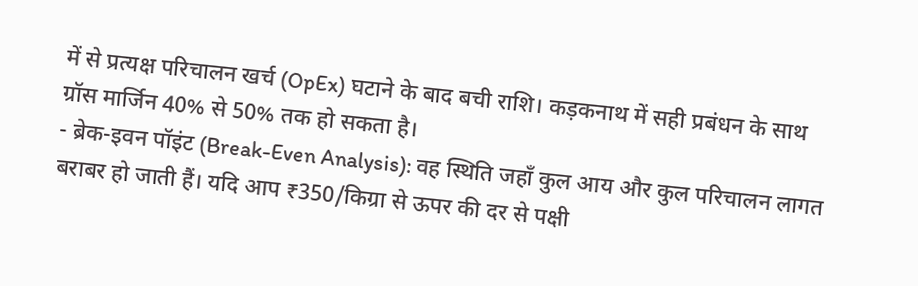में से प्रत्यक्ष परिचालन खर्च (OpEx) घटाने के बाद बची राशि। कड़कनाथ में सही प्रबंधन के साथ ग्रॉस मार्जिन 40% से 50% तक हो सकता है।
- ब्रेक-इवन पॉइंट (Break-Even Analysis): वह स्थिति जहाँ कुल आय और कुल परिचालन लागत बराबर हो जाती हैं। यदि आप ₹350/किग्रा से ऊपर की दर से पक्षी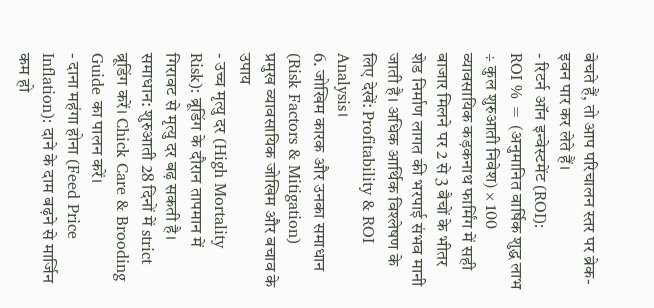बेचते हैं, तो आप परिचालन स्तर पर ब्रेक-इवन पार कर लेते हैं।
- रिटर्न ऑन इन्वेस्टमेंट (ROI):
ROI % = (अनुमानित वार्षिक शुद्ध लाभ ÷ कुल शुरुआती निवेश) × 100
व्यावसायिक कड़कनाथ फार्मिंग में सही बाजार मिलने पर 2 से 3 बैचों के भीतर शेड निर्माण लागत की भरपाई संभव मानी जाती है। अधिक आर्थिक विश्लेषण के लिए देखें: Profitability & ROI Analysis।
6. जोखिम कारक और उनका समाधान (Risk Factors & Mitigation)
प्रमुख व्यावसायिक जोखिम और बचाव के उपाय
- उच्च मृत्यु दर (High Mortality Risk): ब्रूडिंग के दौरान तापमान में गिरावट से मृत्यु दर बढ़ सकती है। समाधान: शुरुआती 28 दिनों में strict ब्रूडिंग करें। Chick Care & Brooding Guide का पालन करें।
- दाना महंगा होना (Feed Price Inflation): दाने के दाम बढ़ने से मार्जिन कम हो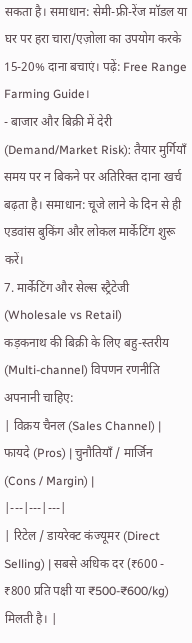सकता है। समाधान: सेमी-फ्री-रेंज मॉडल या घर पर हरा चारा/एज़ोला का उपयोग करके 15-20% दाना बचाएं। पढ़ें: Free Range Farming Guide।
- बाजार और बिक्री में देरी (Demand/Market Risk): तैयार मुर्गियाँ समय पर न बिकने पर अतिरिक्त दाना खर्च बढ़ता है। समाधान: चूजे लाने के दिन से ही एडवांस बुकिंग और लोकल मार्केटिंग शुरू करें।
7. मार्केटिंग और सेल्स स्ट्रैटेजी (Wholesale vs Retail)
कड़कनाथ की बिक्री के लिए बहु-स्तरीय (Multi-channel) विपणन रणनीति अपनानी चाहिए:
| विक्रय चैनल (Sales Channel) | फायदे (Pros) | चुनौतियाँ / मार्जिन (Cons / Margin) |
|---|---|---|
| रिटेल / डायरेक्ट कंज्यूमर (Direct Selling) | सबसे अधिक दर (₹600 - ₹800 प्रति पक्षी या ₹500-₹600/kg) मिलती है। |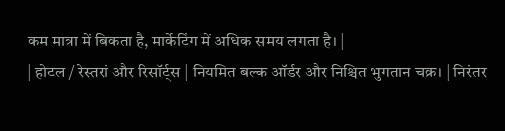कम मात्रा में बिकता है, मार्केटिंग में अधिक समय लगता है। |
| होटल / रेस्तरां और रिसॉर्ट्स | नियमित बल्क ऑर्डर और निश्चित भुगतान चक्र। | निरंतर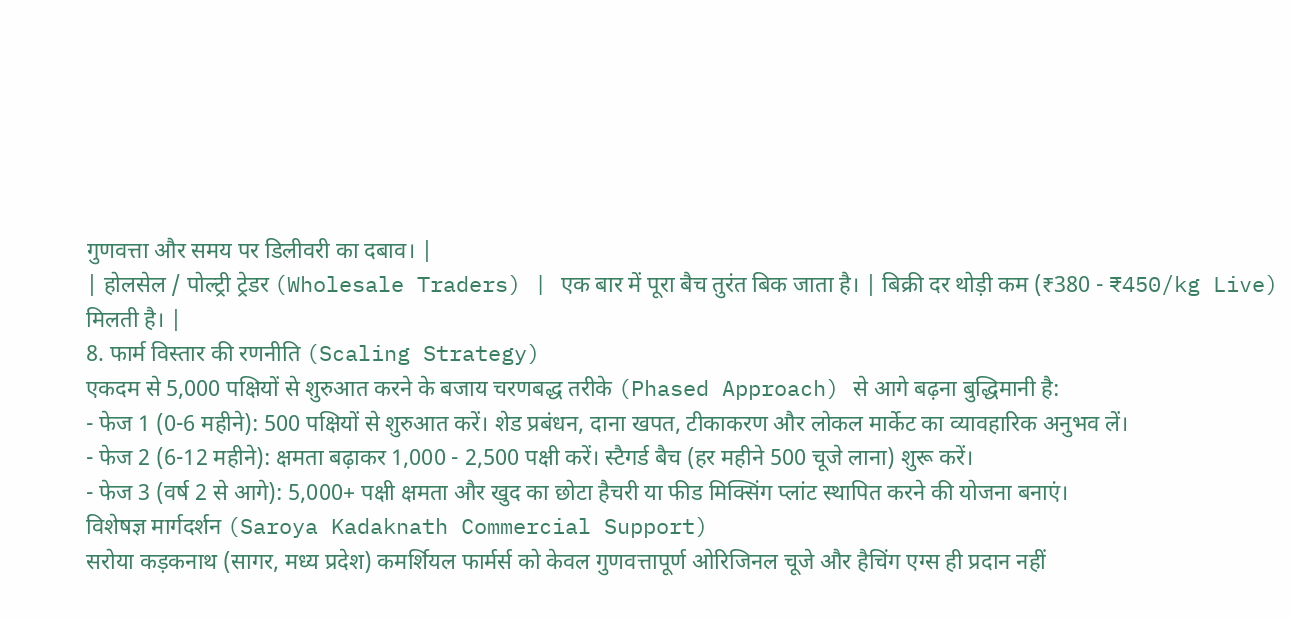गुणवत्ता और समय पर डिलीवरी का दबाव। |
| होलसेल / पोल्ट्री ट्रेडर (Wholesale Traders) | एक बार में पूरा बैच तुरंत बिक जाता है। | बिक्री दर थोड़ी कम (₹380 - ₹450/kg Live) मिलती है। |
8. फार्म विस्तार की रणनीति (Scaling Strategy)
एकदम से 5,000 पक्षियों से शुरुआत करने के बजाय चरणबद्ध तरीके (Phased Approach) से आगे बढ़ना बुद्धिमानी है:
- फेज 1 (0-6 महीने): 500 पक्षियों से शुरुआत करें। शेड प्रबंधन, दाना खपत, टीकाकरण और लोकल मार्केट का व्यावहारिक अनुभव लें।
- फेज 2 (6-12 महीने): क्षमता बढ़ाकर 1,000 - 2,500 पक्षी करें। स्टैगर्ड बैच (हर महीने 500 चूजे लाना) शुरू करें।
- फेज 3 (वर्ष 2 से आगे): 5,000+ पक्षी क्षमता और खुद का छोटा हैचरी या फीड मिक्सिंग प्लांट स्थापित करने की योजना बनाएं।
विशेषज्ञ मार्गदर्शन (Saroya Kadaknath Commercial Support)
सरोया कड़कनाथ (सागर, मध्य प्रदेश) कमर्शियल फार्मर्स को केवल गुणवत्तापूर्ण ओरिजिनल चूजे और हैचिंग एग्स ही प्रदान नहीं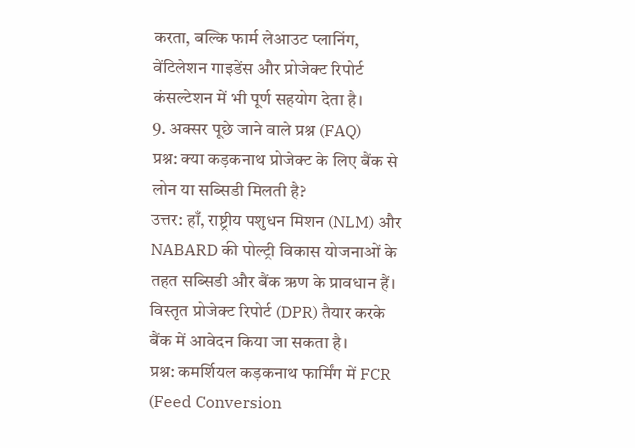करता, बल्कि फार्म लेआउट प्लानिंग, वेंटिलेशन गाइडेंस और प्रोजेक्ट रिपोर्ट कंसल्टेशन में भी पूर्ण सहयोग देता है।
9. अक्सर पूछे जाने वाले प्रश्न (FAQ)
प्रश्न: क्या कड़कनाथ प्रोजेक्ट के लिए बैंक से लोन या सब्सिडी मिलती है?
उत्तर: हाँ, राष्ट्रीय पशुधन मिशन (NLM) और NABARD की पोल्ट्री विकास योजनाओं के तहत सब्सिडी और बैंक ऋण के प्रावधान हैं। विस्तृत प्रोजेक्ट रिपोर्ट (DPR) तैयार करके बैंक में आवेदन किया जा सकता है।
प्रश्न: कमर्शियल कड़कनाथ फार्मिंग में FCR (Feed Conversion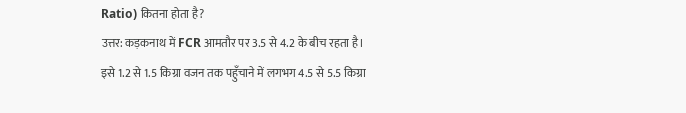Ratio) कितना होता है?
उत्तर: कड़कनाथ में FCR आमतौर पर 3.5 से 4.2 के बीच रहता है। इसे 1.2 से 1.5 किग्रा वजन तक पहुँचाने में लगभग 4.5 से 5.5 किग्रा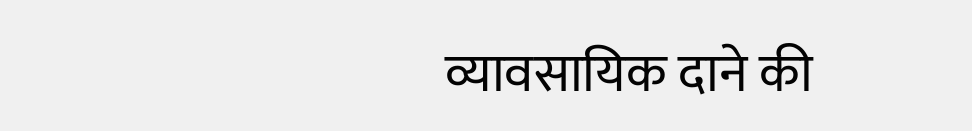व्यावसायिक दाने की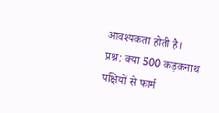आवश्यकता होती है।
प्रश्न: क्या 500 कड़कनाथ पक्षियों से फार्म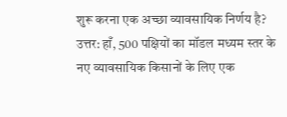शुरू करना एक अच्छा व्यावसायिक निर्णय है?
उत्तर: हाँ, 500 पक्षियों का मॉडल मध्यम स्तर के नए व्यावसायिक किसानों के लिए एक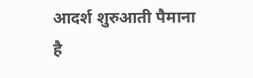आदर्श शुरुआती पैमाना है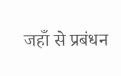जहाँ से प्रबंधन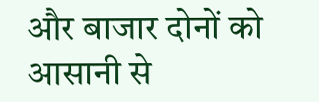और बाजार दोनों को आसानी से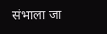संभाला जा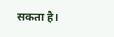सकता है।